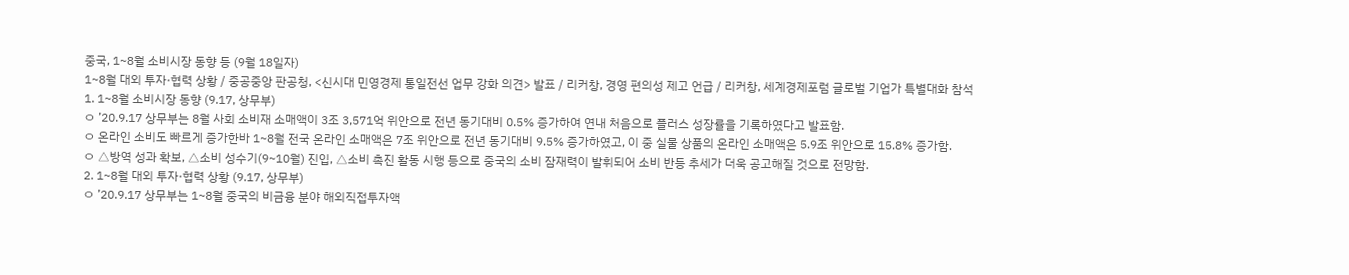중국, 1~8월 소비시장 동향 등 (9월 18일자)
1~8월 대외 투자·협력 상황 / 중공중앙 판공청, <신시대 민영경제 통일전선 업무 강화 의견> 발표 / 리커창, 경영 편의성 제고 언급 / 리커창, 세계경제포럼 글로벌 기업가 특별대화 참석
1. 1~8월 소비시장 동향 (9.17, 상무부)
ㅇ ’20.9.17 상무부는 8월 사회 소비재 소매액이 3조 3,571억 위안으로 전년 동기대비 0.5% 증가하여 연내 처음으로 플러스 성장률을 기록하였다고 발표함.
ㅇ 온라인 소비도 빠르게 증가한바 1~8월 전국 온라인 소매액은 7조 위안으로 전년 동기대비 9.5% 증가하였고, 이 중 실물 상품의 온라인 소매액은 5.9조 위안으로 15.8% 증가함.
ㅇ △방역 성과 확보, △소비 성수기(9~10월) 진입, △소비 촉진 활동 시행 등으로 중국의 소비 잠재력이 발휘되어 소비 반등 추세가 더욱 공고해질 것으로 전망함.
2. 1~8월 대외 투자·협력 상황 (9.17, 상무부)
ㅇ ’20.9.17 상무부는 1~8월 중국의 비금융 분야 해외직접투자액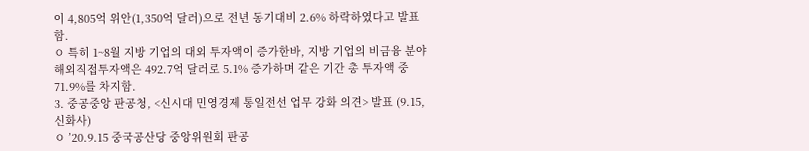이 4,805억 위안(1,350억 달러)으로 전년 동기대비 2.6% 하락하였다고 발표함.
ㅇ 특히 1~8월 지방 기업의 대외 투자액이 증가한바, 지방 기업의 비금융 분야 해외직접투자액은 492.7억 달러로 5.1% 증가하며 같은 기간 총 투자액 중 71.9%를 차지함.
3. 중공중앙 판공청, <신시대 민영경제 통일전선 업무 강화 의견> 발표 (9.15, 신화사)
ㅇ ’20.9.15 중국공산당 중앙위원회 판공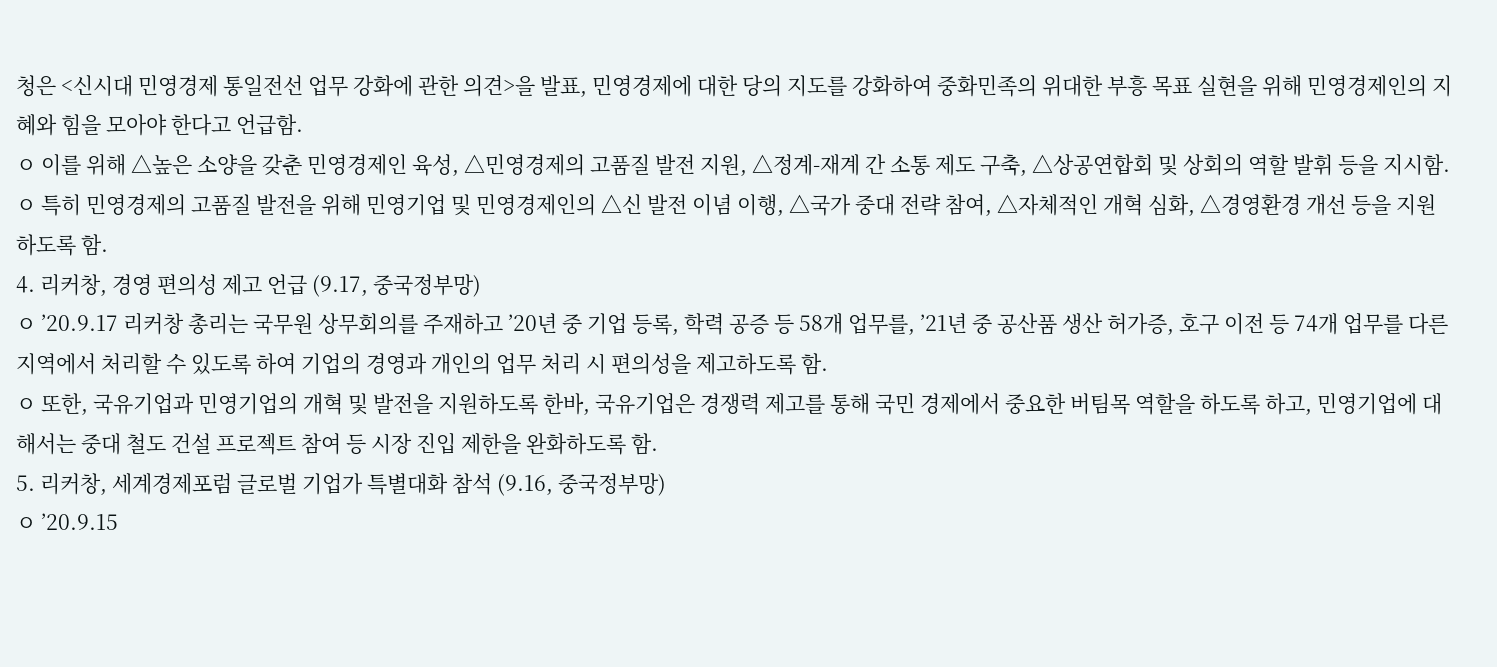청은 <신시대 민영경제 통일전선 업무 강화에 관한 의견>을 발표, 민영경제에 대한 당의 지도를 강화하여 중화민족의 위대한 부흥 목표 실현을 위해 민영경제인의 지혜와 힘을 모아야 한다고 언급함.
ㅇ 이를 위해 △높은 소양을 갖춘 민영경제인 육성, △민영경제의 고품질 발전 지원, △정계-재계 간 소통 제도 구축, △상공연합회 및 상회의 역할 발휘 등을 지시함.
ㅇ 특히 민영경제의 고품질 발전을 위해 민영기업 및 민영경제인의 △신 발전 이념 이행, △국가 중대 전략 참여, △자체적인 개혁 심화, △경영환경 개선 등을 지원하도록 함.
4. 리커창, 경영 편의성 제고 언급 (9.17, 중국정부망)
ㅇ ’20.9.17 리커창 총리는 국무원 상무회의를 주재하고 ’20년 중 기업 등록, 학력 공증 등 58개 업무를, ’21년 중 공산품 생산 허가증, 호구 이전 등 74개 업무를 다른 지역에서 처리할 수 있도록 하여 기업의 경영과 개인의 업무 처리 시 편의성을 제고하도록 함.
ㅇ 또한, 국유기업과 민영기업의 개혁 및 발전을 지원하도록 한바, 국유기업은 경쟁력 제고를 통해 국민 경제에서 중요한 버팀목 역할을 하도록 하고, 민영기업에 대해서는 중대 철도 건설 프로젝트 참여 등 시장 진입 제한을 완화하도록 함.
5. 리커창, 세계경제포럼 글로벌 기업가 특별대화 참석 (9.16, 중국정부망)
ㅇ ’20.9.15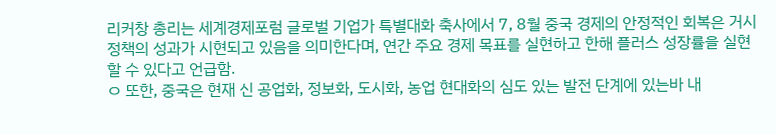리커창 총리는 세계경제포럼 글로벌 기업가 특별대화 축사에서 7, 8월 중국 경제의 안정적인 회복은 거시정책의 성과가 시현되고 있음을 의미한다며, 연간 주요 경제 목표를 실현하고 한해 플러스 성장률을 실현할 수 있다고 언급함.
ㅇ 또한, 중국은 현재 신 공업화, 정보화, 도시화, 농업 현대화의 심도 있는 발전 단계에 있는바 내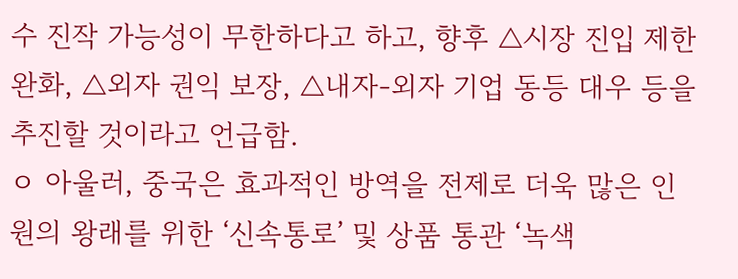수 진작 가능성이 무한하다고 하고, 향후 △시장 진입 제한 완화, △외자 권익 보장, △내자-외자 기업 동등 대우 등을 추진할 것이라고 언급함.
ㅇ 아울러, 중국은 효과적인 방역을 전제로 더욱 많은 인원의 왕래를 위한 ‘신속통로’ 및 상품 통관 ‘녹색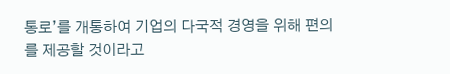통로’를 개통하여 기업의 다국적 경영을 위해 편의를 제공할 것이라고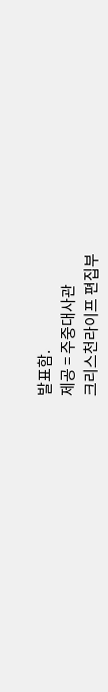발표함.
제공 = 주중대사관
크리스천라이프 편집부